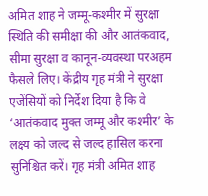अमित शाह ने जम्मू-कश्मीर में सुरक्षा स्थिति की समीक्षा की और आतंकवाद, सीमा सुरक्षा व कानून-व्यवस्था परअहम फैसले लिए। केंद्रीय गृह मंत्री ने सुरक्षा एजेंसियों को निर्देश दिया है कि वे ‘आतंकवाद मुक्त जम्मू और कश्मीर’ के लक्ष्य को जल्द से जल्द हासिल करना सुनिश्चित करें। गृह मंत्री अमित शाह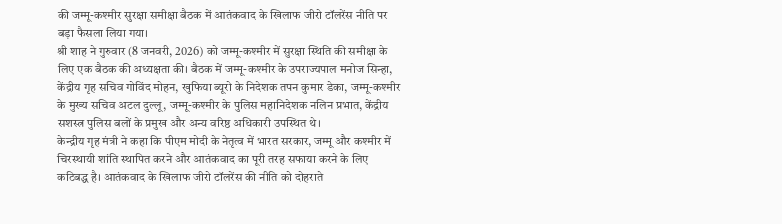की जम्मू-कश्मीर सुरक्षा समीक्षा बैठक में आतंकवाद के खिलाफ जीरो टॉलरेंस नीति पर बड़ा फैसला लिया गया।
श्री शाह ने गुरुवार (8 जनवरी, 2026) को जम्मू-कश्मीर में सुरक्षा स्थिति की समीक्षा के लिए एक बैठक की अध्यक्षता की। बैठक में जम्मू-कश्मीर के उपराज्यपाल मनोज सिन्हा, केंद्रीय गृह सचिव गोविंद मोहन, खुफिया ब्यूरो के निदेशक तपन कुमार डेका, जम्मू-कश्मीर के मुख्य सचिव अटल दुल्लू, जम्मू-कश्मीर के पुलिस महानिदेशक नलिन प्रभात, केंद्रीय सशस्त्र पुलिस बलों के प्रमुख और अन्य वरिष्ठ अधिकारी उपस्थित थे।
केन्द्रीय गृह मंत्री ने कहा कि पीएम मोदी के नेतृत्व में भारत सरकार, जम्मू और कश्मीर में चिरस्थायी शांति स्थापित करने और आतंकवाद का पूरी तरह सफाया करने के लिए कटिबद्ध है। आतंकवाद के खिलाफ जीरो टॉलरेंस की नीति को दोहराते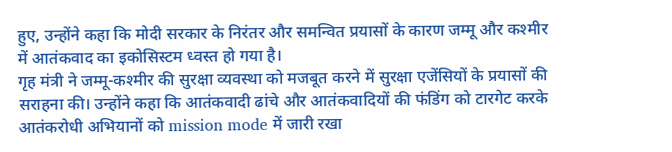हुए, उन्होंने कहा कि मोदी सरकार के निरंतर और समन्वित प्रयासों के कारण जम्मू और कश्मीर में आतंकवाद का इकोसिस्टम ध्वस्त हो गया है।
गृह मंत्री ने जम्मू-कश्मीर की सुरक्षा व्यवस्था को मजबूत करने में सुरक्षा एजेंसियों के प्रयासों की सराहना की। उन्होंने कहा कि आतंकवादी ढांचे और आतंकवादियों की फंडिंग को टारगेट करके आतंकरोधी अभियानों को mission mode में जारी रखा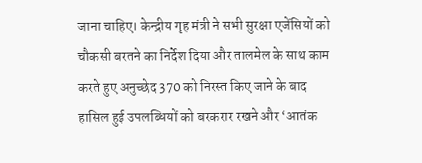जाना चाहिए। केन्द्रीय गृह मंत्री ने सभी सुरक्षा एजेंसियों को चौकसी बरतने का निर्देश दिया और तालमेल के साथ काम करते हुए अनुच्छेद 370 को निरस्त किए जाने के बाद हासिल हुई उपलब्धियों को बरकरार रखने और ‘आतंक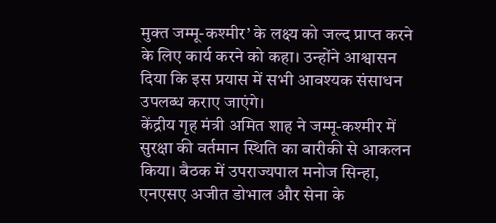मुक्त जम्मू-कश्मीर’ के लक्ष्य को जल्द प्राप्त करने के लिए कार्य करने को कहा। उन्होंने आश्वासन दिया कि इस प्रयास में सभी आवश्यक संसाधन उपलब्ध कराए जाएंगे।
केंद्रीय गृह मंत्री अमित शाह ने जम्मू-कश्मीर में सुरक्षा की वर्तमान स्थिति का बारीकी से आकलन किया। बैठक में उपराज्यपाल मनोज सिन्हा, एनएसए अजीत डोभाल और सेना के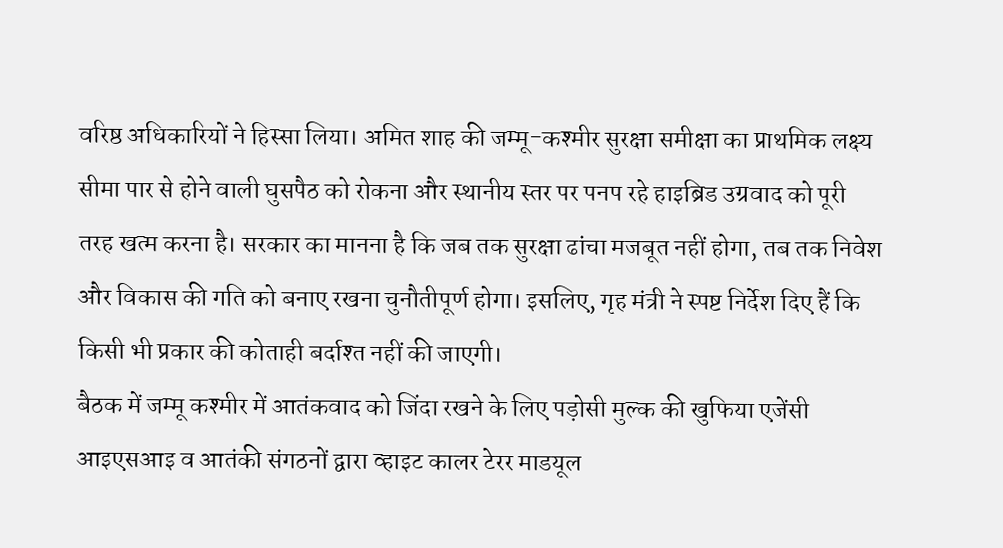वरिष्ठ अधिकारियों ने हिस्सा लिया। अमित शाह की जम्मू-कश्मीर सुरक्षा समीक्षा का प्राथमिक लक्ष्य सीमा पार से होने वाली घुसपैठ को रोकना और स्थानीय स्तर पर पनप रहे हाइब्रिड उग्रवाद को पूरी तरह खत्म करना है। सरकार का मानना है कि जब तक सुरक्षा ढांचा मजबूत नहीं होगा, तब तक निवेश और विकास की गति को बनाए रखना चुनौतीपूर्ण होगा। इसलिए, गृह मंत्री ने स्पष्ट निर्देश दिए हैं कि किसी भी प्रकार की कोताही बर्दाश्त नहीं की जाएगी।
बैठक में जम्मू कश्मीर में आतंकवाद को जिंदा रखने के लिए पड़ोसी मुल्क की खुफिया एजेंसी आइएसआइ व आतंकी संगठनों द्वारा व्हाइट कालर टेरर माडयूल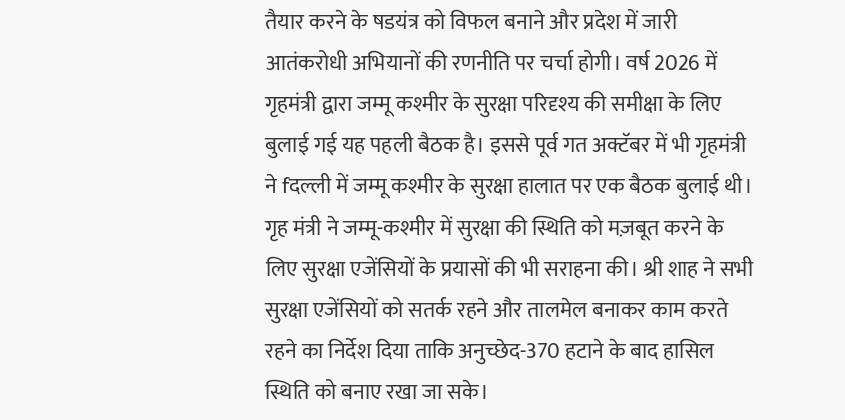तैयार करने के षडयंत्र को विफल बनाने और प्रदेश में जारी आतंकरोधी अभियानों की रणनीति पर चर्चा होगी। वर्ष 2026 में गृहमंत्री द्वारा जम्मू कश्मीर के सुरक्षा परिदृश्य की समीक्षा के लिए बुलाई गई यह पहली बैठक है। इससे पूर्व गत अक्टॅबर में भी गृहमंत्री ने fदल्ली में जम्मू कश्मीर के सुरक्षा हालात पर एक बैठक बुलाई थी।
गृह मंत्री ने जम्मू-कश्मीर में सुरक्षा की स्थिति को मज़बूत करने के लिए सुरक्षा एजेंसियों के प्रयासों की भी सराहना की। श्री शाह ने सभी सुरक्षा एजेंसियों को सतर्क रहने और तालमेल बनाकर काम करते रहने का निर्देश दिया ताकि अनुच्छेद-370 हटाने के बाद हासिल स्थिति को बनाए रखा जा सके।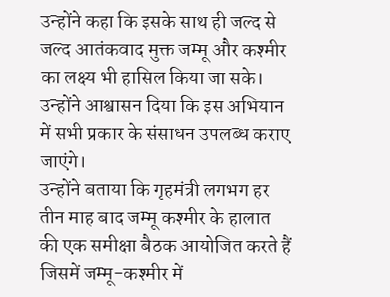उन्होंने कहा कि इसके साथ ही जल्द से जल्द आतंकवाद मुक्त जम्मू और कश्मीर का लक्ष्य भी हासिल किया जा सके। उन्होंने आश्वासन दिया कि इस अभियान में सभी प्रकार के संसाधन उपलब्ध कराए जाएंगे।
उन्होंने बताया कि गृहमंत्री लगभग हर तीन माह बाद जम्मू कश्मीर के हालात की एक समीक्षा बैठक आयोजित करते हैं जिसमें जम्मू-कश्मीर में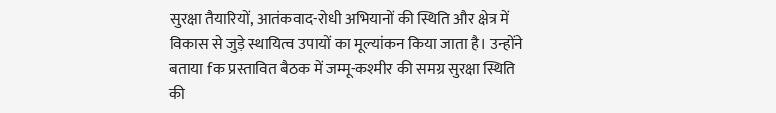सुरक्षा तैयारियों, आतंकवाद-रोधी अभियानों की स्थिति और क्षेत्र में विकास से जुड़े स्थायित्व उपायों का मूल्यांकन किया जाता है। उन्होंने बताया fक प्रस्तावित बैठक में जम्मू-कश्मीर की समग्र सुरक्षा स्थिति की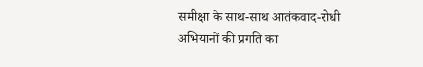समीक्षा के साथ-साथ आतंकवाद-रोधी अभियानों की प्रगति का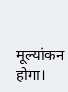मूल्यांकन होगा।